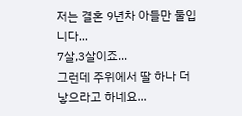저는 결혼 9년차 아들만 둘입니다...
7살,3살이죠...
그런데 주위에서 딸 하나 더 낳으라고 하네요...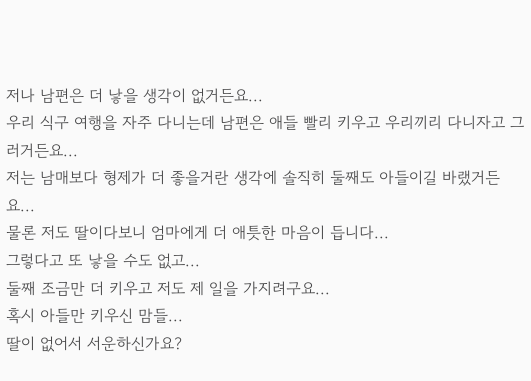저나 남편은 더 낳을 생각이 없거든요...
우리 식구 여행을 자주 다니는데 남편은 애들 빨리 키우고 우리끼리 다니자고 그러거든요...
저는 남매보다 형제가 더 좋을거란 생각에 솔직히 둘째도 아들이길 바랬거든요...
물론 저도 딸이다보니 엄마에게 더 애틋한 마음이 듭니다...
그렇다고 또 낳을 수도 없고...
둘째 조금만 더 키우고 저도 제 일을 가지려구요...
혹시 아들만 키우신 맘들...
딸이 없어서 서운하신가요?